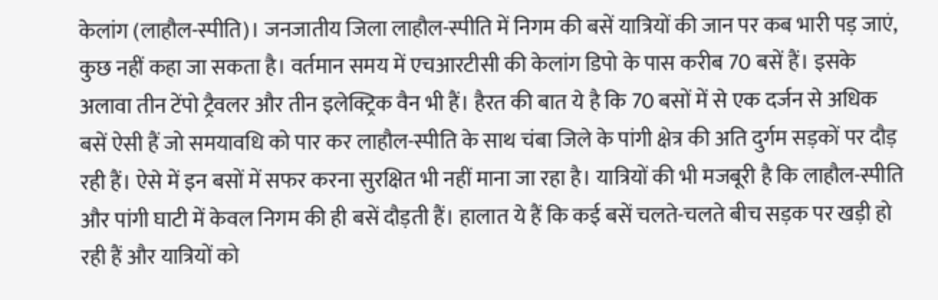केलांग (लाहौल-स्पीति)। जनजातीय जिला लाहौल-स्पीति में निगम की बसें यात्रियों की जान पर कब भारी पड़ जाएं, कुछ नहीं कहा जा सकता है। वर्तमान समय में एचआरटीसी की केलांग डिपो के पास करीब 70 बसें हैं। इसके अलावा तीन टेंपो ट्रैवलर और तीन इलेक्ट्रिक वैन भी हैं। हैरत की बात ये है कि 70 बसों में से एक दर्जन से अधिक बसें ऐसी हैं जो समयावधि को पार कर लाहौल-स्पीति के साथ चंबा जिले के पांगी क्षेत्र की अति दुर्गम सड़कों पर दौड़ रही हैं। ऐसे में इन बसों में सफर करना सुरक्षित भी नहीं माना जा रहा है। यात्रियों की भी मजबूरी है कि लाहौल-स्पीति और पांगी घाटी में केवल निगम की ही बसें दौड़ती हैं। हालात ये हैं कि कई बसें चलते-चलते बीच सड़क पर खड़ी हो रही हैं और यात्रियों को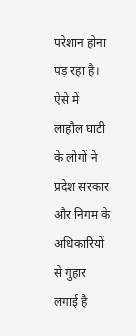परेशान होना पड़ रहा है।
ऐसे में लाहौल घाटी के लोगों ने प्रदेश सरकार और निगम के अधिकारियों से गुहार लगाई है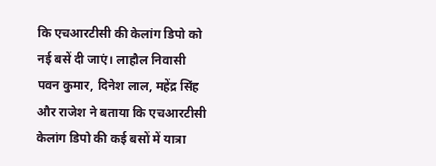कि एचआरटीसी की केलांग डिपो को नई बसें दी जाएं। लाहौल निवासी पवन कुमार, दिनेश लाल, महेंद्र सिंह और राजेश ने बताया कि एचआरटीसी केलांग डिपो की कई बसों में यात्रा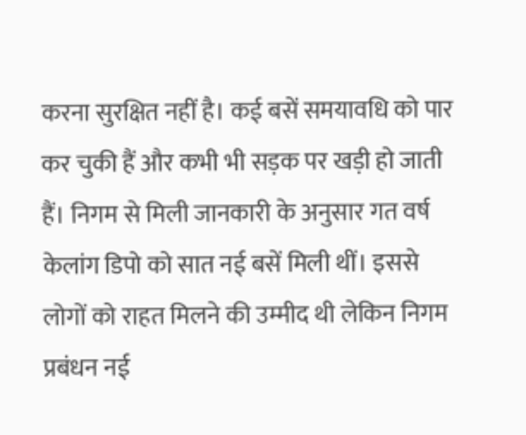करना सुरक्षित नहीं है। कई बसें समयावधि को पार कर चुकी हैं और कभी भी सड़क पर खड़ी हो जाती हैं। निगम से मिली जानकारी के अनुसार गत वर्ष केलांग डिपो को सात नई बसें मिली थीं। इससे लोगों को राहत मिलने की उम्मीद थी लेकिन निगम प्रबंधन नई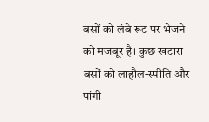बसों को लंबे रूट पर भेजने को मजबूर है। कुछ खटारा बसों को लाहौल-स्पीति और पांगी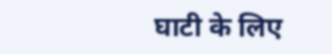घाटी के लिए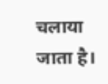चलाया जाता है।